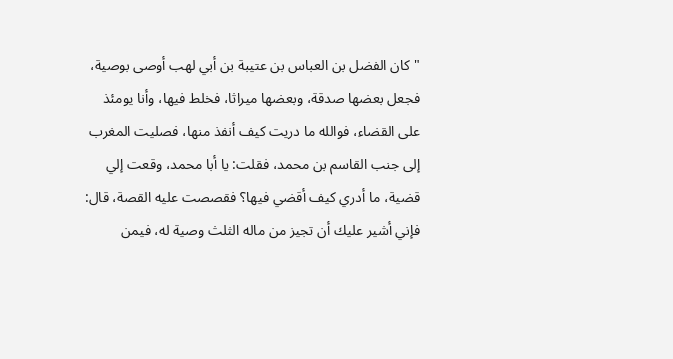"كان الفضل بن العباس بن عتيبة بن أبي لهب أوصى بوصية، فجعل بعضها صدقة، وبعضها ميراثا، فخلط فيها، وأنا يومئذ على القضاء، فوالله ما دريت كيف أنفذ منها، فصليت المغرب إلى جنب القاسم بن محمد، فقلت: يا أبا محمد، وقعت إلي قضية، ما أدري كيف أقضي فيها؟ فقصصت عليه القصة، قال: فإني أشير عليك أن تجيز من ماله الثلث وصية له، فيمن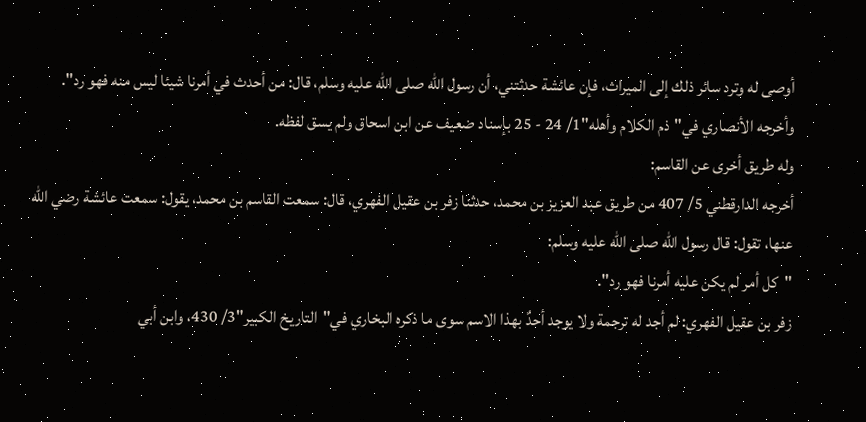أوصى له وترد سائر ذلك إلى الميراث، فإن عائشة حدثتني، أن رسول الله صلى الله عليه وسلم، قال: من أحدث في أمرنا شيئا ليس منه فهو رد".
وأخرجه الأنصاري في"ذم الكلام وأهله"1/ 24 - 25 بإسناد ضعيف عن ابن اسحاق ولم يسق لفظه.
وله طريق أخرى عن القاسم:
أخرجه الدارقطني 5/ 407 من طريق عبد العزيز بن محمد، حدثنا زفر بن عقيل الفهري، قال: سمعت القاسم بن محمد، يقول: سمعت عائشة رضي الله عنها، تقول: قال رسول الله صلى الله عليه وسلم:
"كل أمر لم يكن عليه أمرنا فهو رد".
زفر بن عقيل الفهري: لم أجد له ترجمة ولا يوجد أحدٌ بهذا الاسم سوى ما ذكره البخاري في"التاريخ الكبير"3/ 430، وابن أبي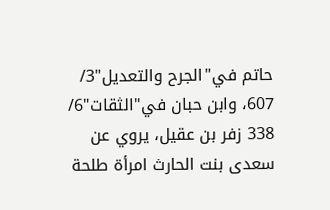حاتم في"الجرح والتعديل"3/ 607، وابن حبان في"الثقات"6/ 338 زفر بن عقيل، يروي عن سعدى بنت الحارث امرأة طلحة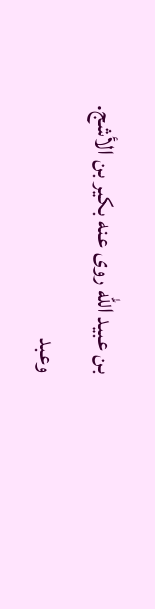بن عبيد الله روى عنه بكير بن الأشج.
وعبد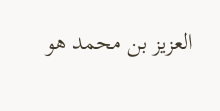العزيز بن محمد هو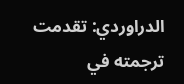الدراوردي: تقدمت ترجمته في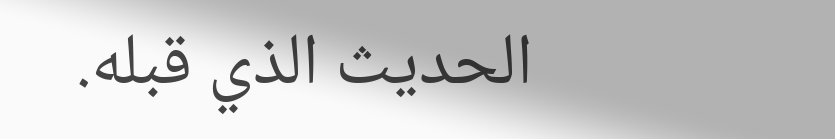الحديث الذي قبله.